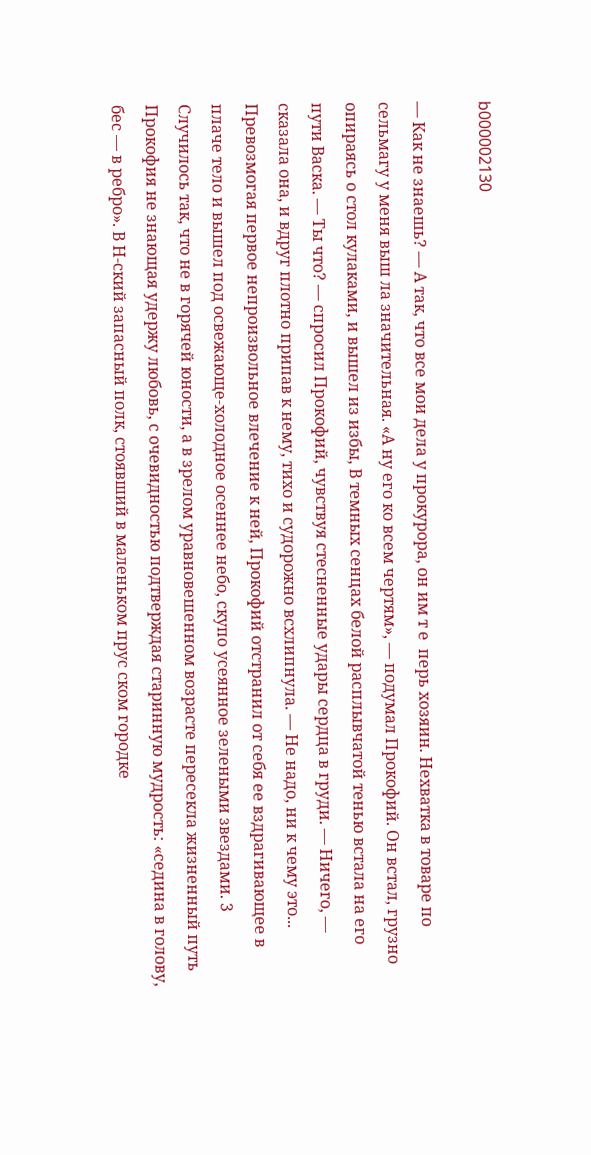b000002130

— Как не знаешь? — А так, что все мои дела у прокурора, он им т е  перь хозяин. Нехватка в товаре по сельмагу у меня выш ла значительная. «А ну его ко всем чертям», — подумал Прокофий. Он встал, грузно опираясь о стол кулаками, и вышел из избы, В темных сенцах белой расплывчатой тенью встала на его пути Васка. — Ты что? — спросил Прокофий, чувствуя стесненные удары сердца в груди. — Ничего, — сказала она, и вдруг плотно припав к нему, тихо и судорожно всхлипнула. — Не надо, ни к чему это... Превозмогая первое непроизвольное влечение к ней, Прокофий отстранил от себя ее вздрагивающее в плаче тело и вышел под освежающе-холодное осеннее небо, скупо усеянное зелеными звездами. 3 Случилось так, что не в горячей юности, а в зрелом уравновешенном возрасте пересекла жизненный путь Прокофия не знающая удержу любовь, с очевидностью подтверждая старинную мудрость: «седина в голову, бес — в ребро». В Н-ский запасный полк, стоявший в маленьком прус ском городке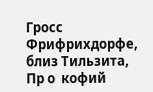Гросс Фрифрихдорфе, близ Тильзита, Пр о  кофий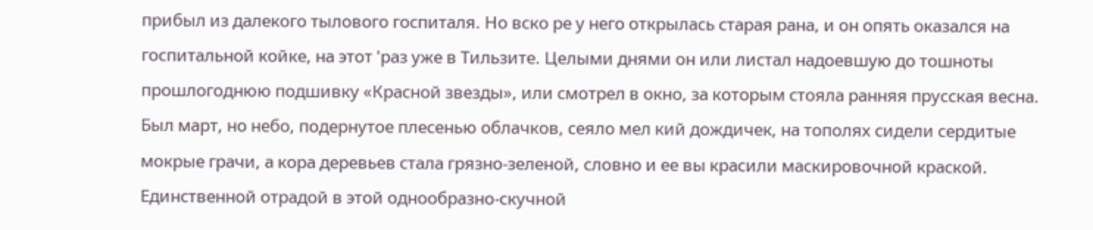прибыл из далекого тылового госпиталя. Но вско ре у него открылась старая рана, и он опять оказался на госпитальной койке, на этот 'раз уже в Тильзите. Целыми днями он или листал надоевшую до тошноты прошлогоднюю подшивку «Красной звезды», или смотрел в окно, за которым стояла ранняя прусская весна. Был март, но небо, подернутое плесенью облачков, сеяло мел кий дождичек, на тополях сидели сердитые мокрые грачи, а кора деревьев стала грязно-зеленой, словно и ее вы красили маскировочной краской. Единственной отрадой в этой однообразно-скучной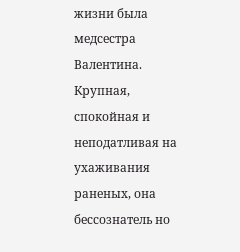жизни была медсестра Валентина. Крупная, спокойная и неподатливая на ухаживания раненых, она бессознатель но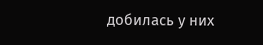добилась у них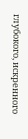глубокого, искренного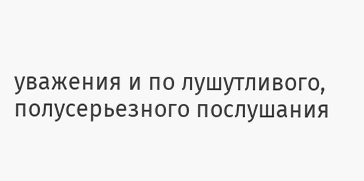уважения и по лушутливого, полусерьезного послушания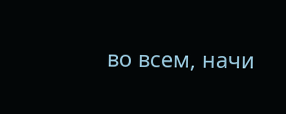во всем, начи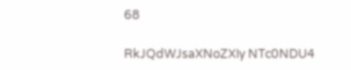68

RkJQdWJsaXNoZXIy NTc0NDU4